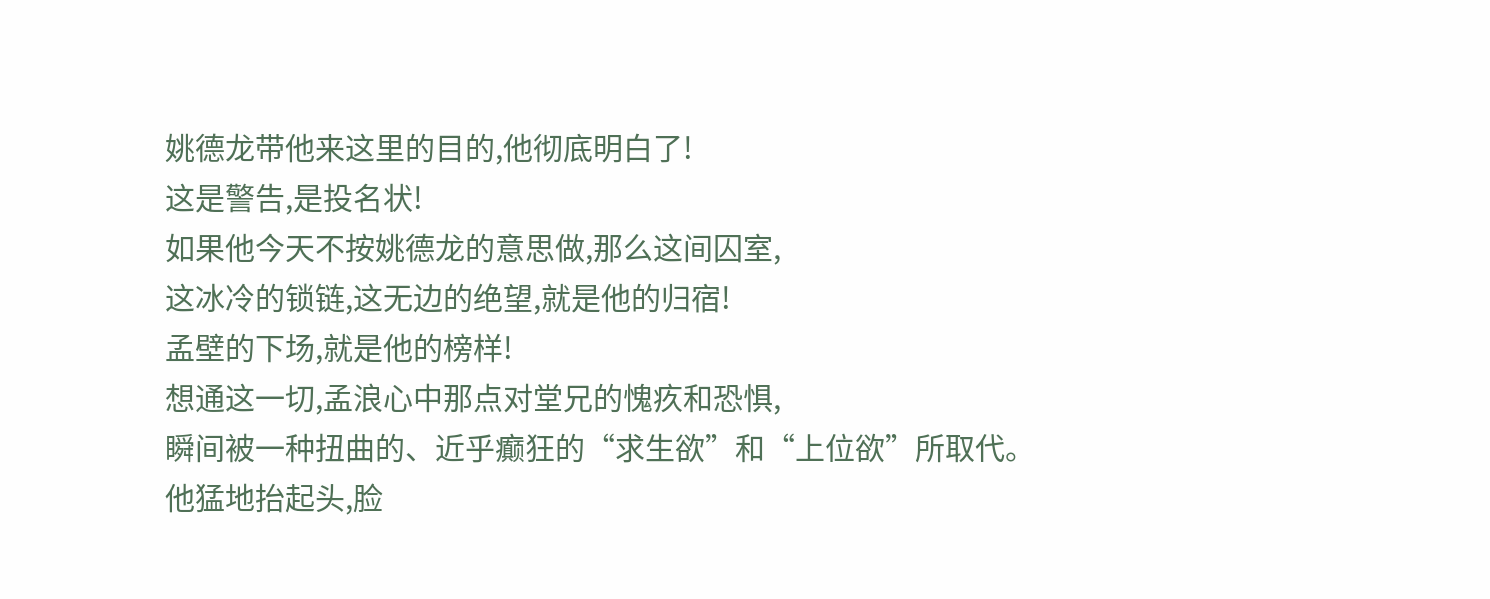姚德龙带他来这里的目的,他彻底明白了!
这是警告,是投名状!
如果他今天不按姚德龙的意思做,那么这间囚室,
这冰冷的锁链,这无边的绝望,就是他的归宿!
孟壁的下场,就是他的榜样!
想通这一切,孟浪心中那点对堂兄的愧疚和恐惧,
瞬间被一种扭曲的、近乎癫狂的“求生欲”和“上位欲”所取代。
他猛地抬起头,脸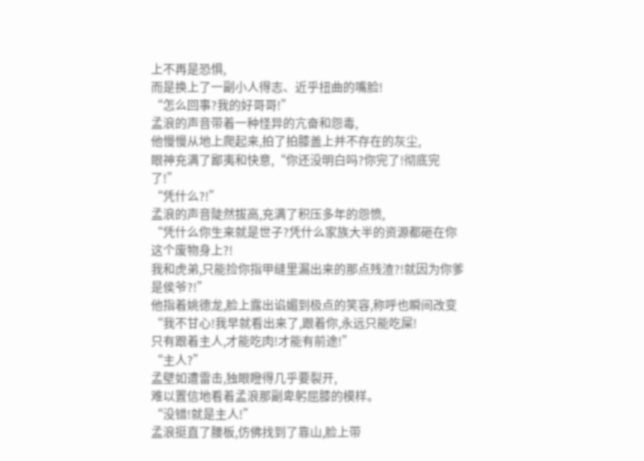上不再是恐惧,
而是换上了一副小人得志、近乎扭曲的嘴脸!
“怎么回事?我的好哥哥!”
孟浪的声音带着一种怪异的亢奋和怨毒,
他慢慢从地上爬起来,拍了拍膝盖上并不存在的灰尘,
眼神充满了鄙夷和快意,“你还没明白吗?你完了!彻底完了!”
“凭什么?!”
孟浪的声音陡然拔高,充满了积压多年的怨愤,
“凭什么你生来就是世子?凭什么家族大半的资源都砸在你这个废物身上?!
我和虎弟,只能捡你指甲缝里漏出来的那点残渣?!就因为你爹是侯爷?!”
他指着姚德龙,脸上露出谄媚到极点的笑容,称呼也瞬间改变
“我不甘心!我早就看出来了,跟着你,永远只能吃屎!
只有跟着主人,才能吃肉!才能有前途!”
“主人?”
孟壁如遭雷击,独眼瞪得几乎要裂开,
难以置信地看着孟浪那副卑躬屈膝的模样。
“没错!就是主人!”
孟浪挺直了腰板,仿佛找到了靠山,脸上带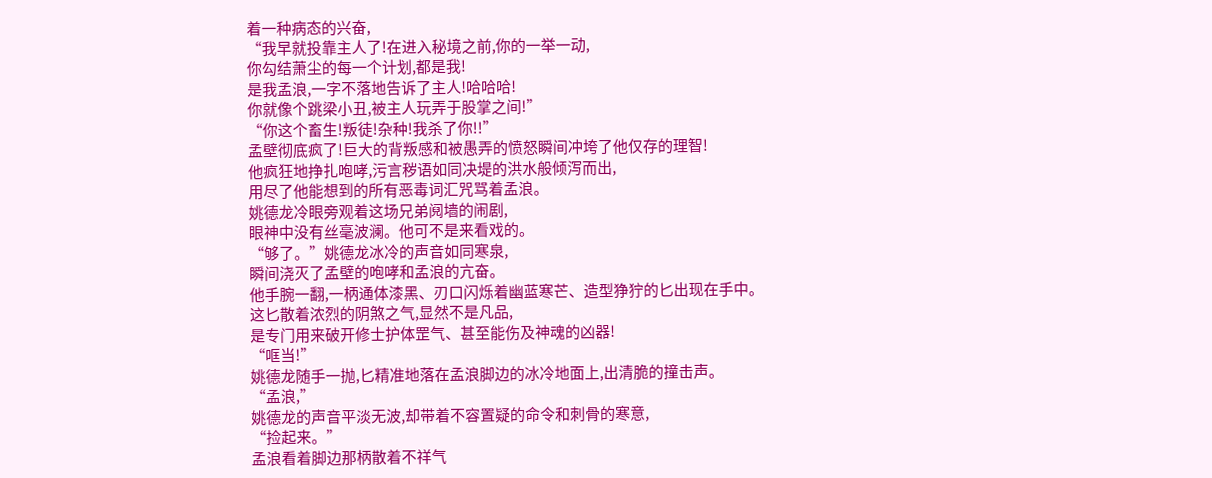着一种病态的兴奋,
“我早就投靠主人了!在进入秘境之前,你的一举一动,
你勾结萧尘的每一个计划,都是我!
是我孟浪,一字不落地告诉了主人!哈哈哈!
你就像个跳梁小丑,被主人玩弄于股掌之间!”
“你这个畜生!叛徒!杂种!我杀了你!!”
孟壁彻底疯了!巨大的背叛感和被愚弄的愤怒瞬间冲垮了他仅存的理智!
他疯狂地挣扎咆哮,污言秽语如同决堤的洪水般倾泻而出,
用尽了他能想到的所有恶毒词汇咒骂着孟浪。
姚德龙冷眼旁观着这场兄弟阋墙的闹剧,
眼神中没有丝毫波澜。他可不是来看戏的。
“够了。”姚德龙冰冷的声音如同寒泉,
瞬间浇灭了孟壁的咆哮和孟浪的亢奋。
他手腕一翻,一柄通体漆黑、刃口闪烁着幽蓝寒芒、造型狰狞的匕出现在手中。
这匕散着浓烈的阴煞之气,显然不是凡品,
是专门用来破开修士护体罡气、甚至能伤及神魂的凶器!
“哐当!”
姚德龙随手一抛,匕精准地落在孟浪脚边的冰冷地面上,出清脆的撞击声。
“孟浪,”
姚德龙的声音平淡无波,却带着不容置疑的命令和刺骨的寒意,
“捡起来。”
孟浪看着脚边那柄散着不祥气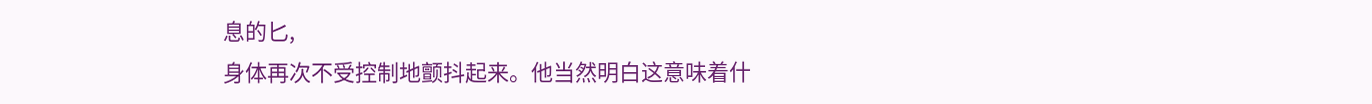息的匕,
身体再次不受控制地颤抖起来。他当然明白这意味着什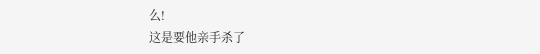么!
这是要他亲手杀了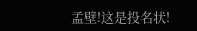孟壁!这是投名状!